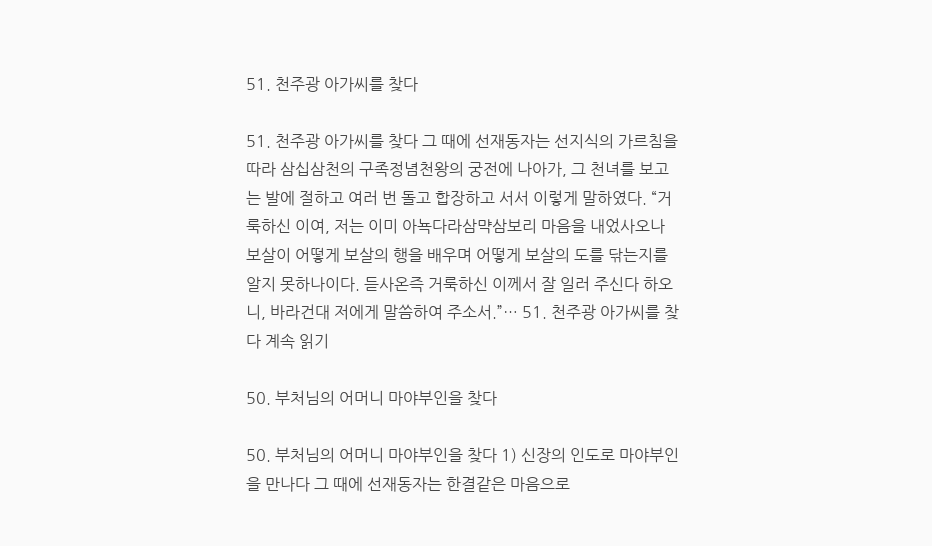51. 천주광 아가씨를 찾다

51. 천주광 아가씨를 찾다 그 때에 선재동자는 선지식의 가르침을 따라 삼십삼천의 구족정념천왕의 궁전에 나아가, 그 천녀를 보고는 발에 절하고 여러 번 돌고 합장하고 서서 이렇게 말하였다. “거룩하신 이여, 저는 이미 아뇩다라삼먁삼보리 마음을 내었사오나 보살이 어떻게 보살의 행을 배우며 어떻게 보살의 도를 닦는지를 알지 못하나이다. 듣사온즉 거룩하신 이께서 잘 일러 주신다 하오니, 바라건대 저에게 말씀하여 주소서.”… 51. 천주광 아가씨를 찾다 계속 읽기

50. 부처님의 어머니 마야부인을 찾다

50. 부처님의 어머니 마야부인을 찾다 1) 신장의 인도로 마야부인을 만나다 그 때에 선재동자는 한결같은 마음으로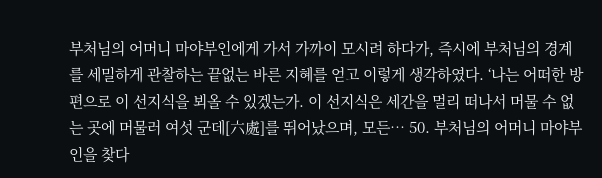부처님의 어머니 마야부인에게 가서 가까이 모시려 하다가, 즉시에 부처님의 경계를 세밀하게 관찰하는 끝없는 바른 지혜를 얻고 이렇게 생각하였다. ‘나는 어떠한 방편으로 이 선지식을 뵈올 수 있겠는가. 이 선지식은 세간을 멀리 떠나서 머물 수 없는 곳에 머물러 여섯 군데[六處]를 뛰어났으며, 모든… 50. 부처님의 어머니 마야부인을 찾다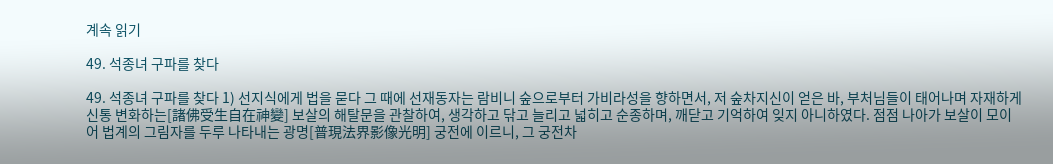계속 읽기

49. 석종녀 구파를 찾다

49. 석종녀 구파를 찾다 1) 선지식에게 법을 묻다 그 때에 선재동자는 람비니 숲으로부터 가비라성을 향하면서, 저 숲차지신이 얻은 바, 부처님들이 태어나며 자재하게 신통 변화하는[諸佛受生自在神變] 보살의 해탈문을 관찰하여, 생각하고 닦고 늘리고 넓히고 순종하며, 깨닫고 기억하여 잊지 아니하였다. 점점 나아가 보살이 모이어 법계의 그림자를 두루 나타내는 광명[普現法界影像光明] 궁전에 이르니, 그 궁전차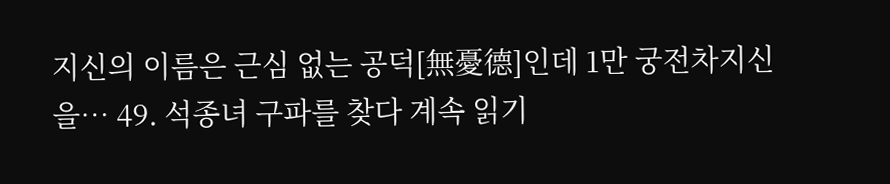지신의 이름은 근심 없는 공덕[無憂德]인데 1만 궁전차지신을… 49. 석종녀 구파를 찾다 계속 읽기